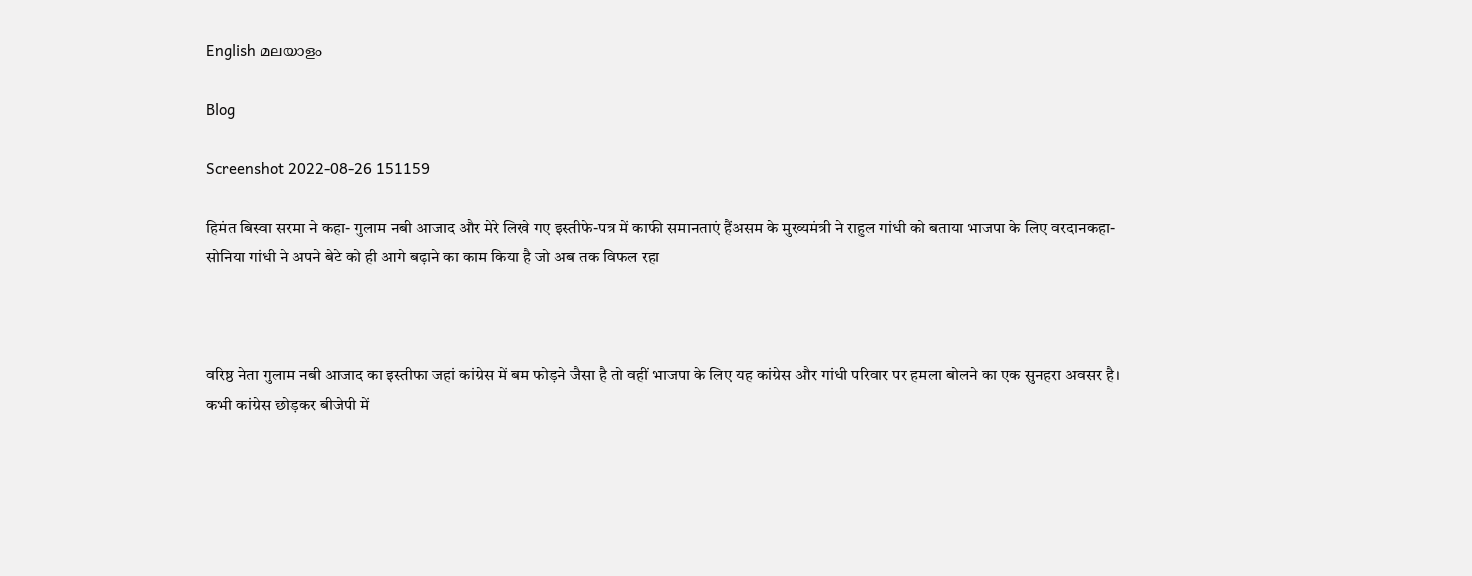English മലയാളം

Blog

Screenshot 2022-08-26 151159

हिमंत बिस्वा सरमा ने कहा- गुलाम नबी आजाद और मेरे लिखे गए इस्तीफे-पत्र में काफी समानताएं हैंअसम के मुख्यमंत्री ने राहुल गांधी को बताया भाजपा के लिए वरदानकहा- सोनिया गांधी ने अपने बेटे को ही आगे बढ़ाने का काम किया है जो अब तक विफल रहा



वरिष्ठ नेता गुलाम नबी आजाद का इस्तीफा जहां कांग्रेस में बम फोड़ने जैसा है तो वहीं भाजपा के लिए यह कांग्रेस और गांधी परिवार पर हमला बोलने का एक सुनहरा अवसर है। कभी कांग्रेस छोड़कर बीजेपी में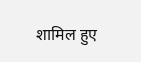शामिल हुए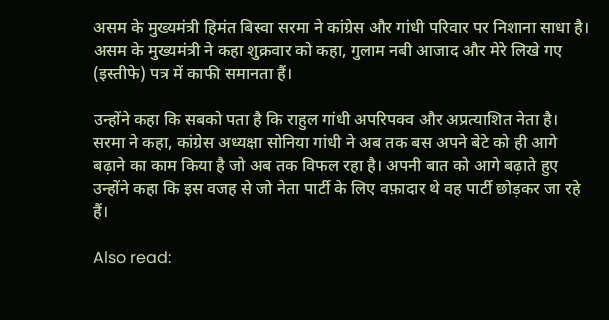असम के मुख्यमंत्री हिमंत बिस्वा सरमा ने कांग्रेस और गांधी परिवार पर निशाना साधा है। असम के मुख्यमंत्री ने कहा शुक्रवार को कहा, गुलाम नबी आजाद और मेरे लिखे गए (इस्तीफे) पत्र में काफी समानता हैं।

उन्होंने कहा कि सबको पता है कि राहुल गांधी अपरिपक्व और अप्रत्याशित नेता है। सरमा ने कहा, कांग्रेस अध्यक्षा सोनिया गांधी ने अब तक बस अपने बेटे को ही आगे बढ़ाने का काम किया है जो अब तक विफल रहा है। अपनी बात को आगे बढ़ाते हुए उन्होंने कहा कि इस वजह से जो नेता पार्टी के लिए वफ़ादार थे वह पार्टी छोड़कर जा रहे हैं।

Also read: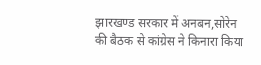झारखण्ड सरकार में अनबन,सोरेन की बैठक से कांग्रेस ने किनारा किया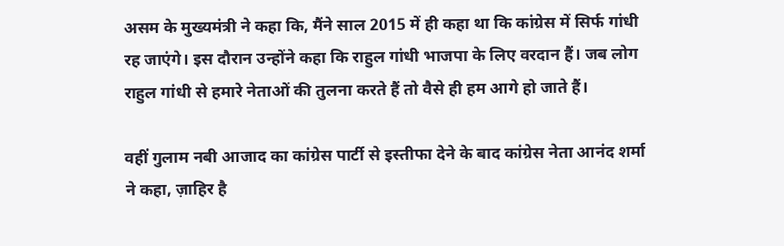असम के मुख्यमंत्री ने कहा कि, मैंने साल 2015 में ही कहा था कि कांग्रेस में सिर्फ गांधी रह जाएंगे। इस दौरान उन्होंने कहा कि राहुल गांधी भाजपा के लिए वरदान हैं। जब लोग राहुल गांधी से हमारे नेताओं की तुलना करते हैं तो वैसे ही हम आगे हो जाते हैं।

वहीं गुलाम नबी आजाद का कांग्रेस पार्टी से इस्तीफा देने के बाद कांग्रेस नेता आनंद शर्मा ने कहा, ज़ाहिर है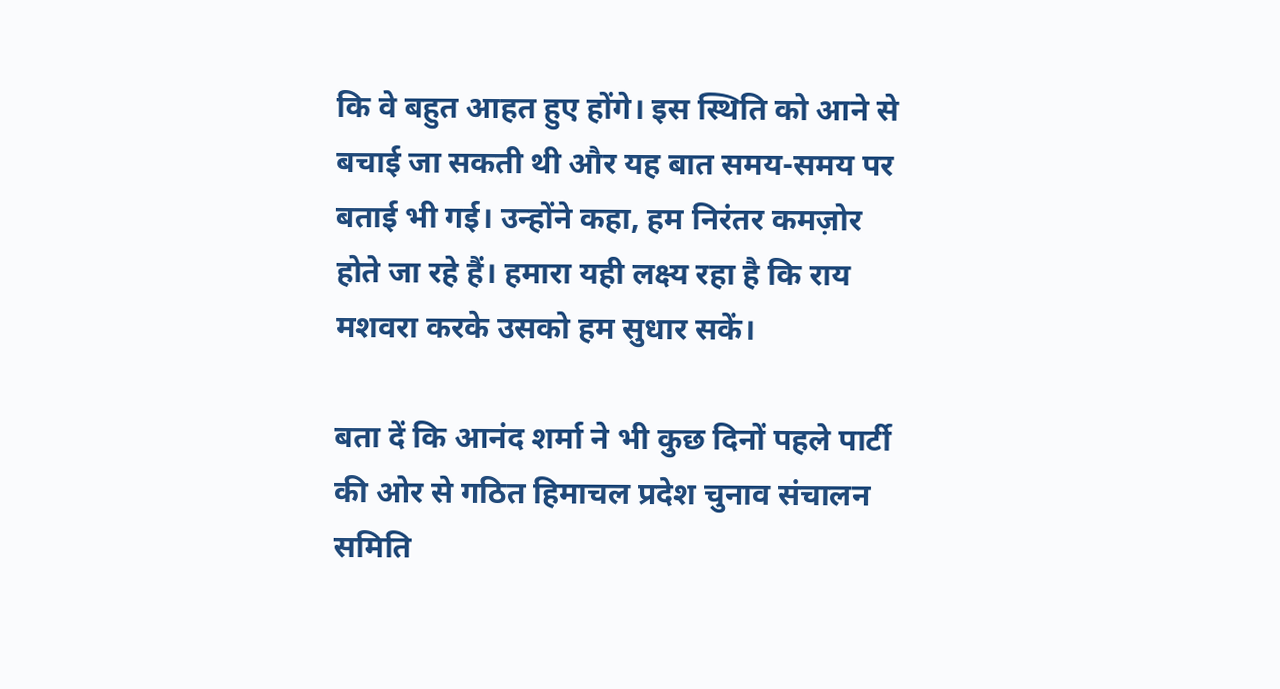कि वे बहुत आहत हुए होंगे। इस स्थिति को आने से बचाई जा सकती थी और यह बात समय-समय पर बताई भी गई। उन्होंने कहा, हम निरंतर कमज़ोर होते जा रहे हैं। हमारा यही लक्ष्य रहा है कि राय मशवरा करके उसको हम सुधार सकें।

बता दें कि आनंद शर्मा ने भी कुछ दिनों पहले पार्टी की ओर से गठित हिमाचल प्रदेश चुनाव संचालन समिति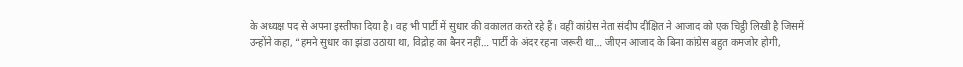के अध्यक्ष पद से अपना इस्तीफा दिया है। वह भी पार्टी में सुधार की वकालत करते रहे हैं। वहीं कांग्रेस नेता संदीप दीक्षित ने आजाद को एक चिट्ठी लिखी है जिसमें उन्होंने कहा, “हमने सुधार का झंडा उठाया था, विद्रोह का बैनर नहीं… पार्टी के अंदर रहना जरूरी था… जीएन आजाद के बिना कांग्रेस बहुत कमजोर होगी,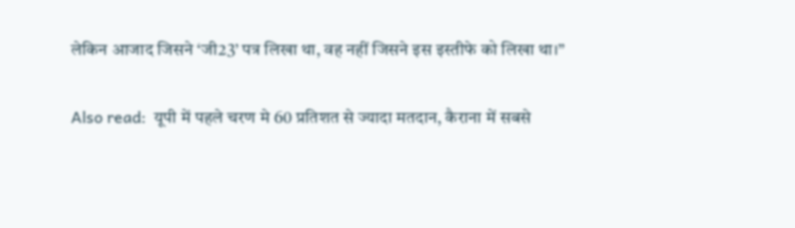लेकिन आजाद जिसने ‘जी23’ पत्र लिखा था, वह नहीं जिसने इस इस्तीफे को लिखा था।”

Also read:  यूपी में पहले चरण मे 60 प्रतिशत से ज्यादा मतदान, कैराना में सबसे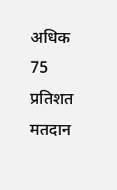अधिक 75 प्रतिशत मतदान